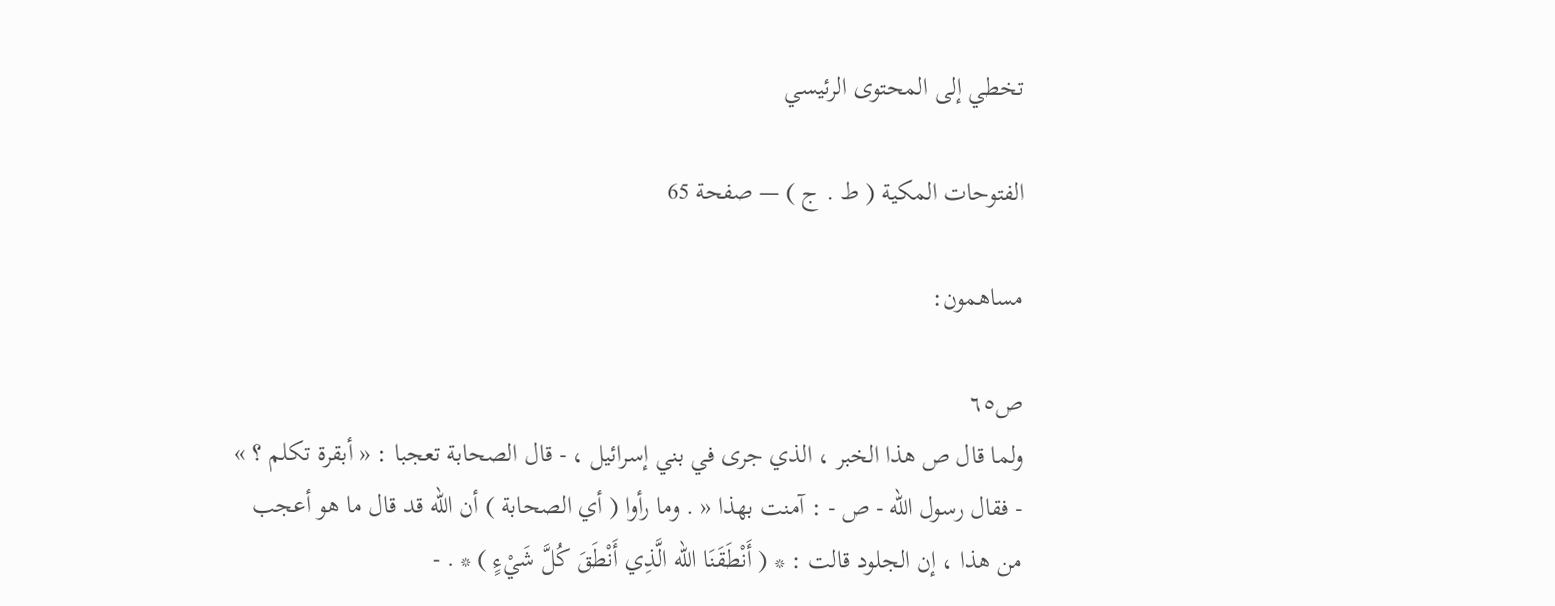تخطي إلى المحتوى الرئيسي

الفتوحات المكية ( ط . ج ) — صفحة 65

مساهمون:

ص٦٥
ولما قال ص هذا الخبر ، الذي جرى في بني إسرائيل ، - قال الصحابة تعجبا : « أبقرة تكلم ؟ » - فقال رسول الله - ص - : آمنت بهذا « . وما رأوا ( أي الصحابة ) أن الله قد قال ما هو أعجب من هذا ، إن الجلود قالت : * ( أَنْطَقَنَا الله الَّذِي أَنْطَقَ كُلَّ شَيْءٍ ) * . -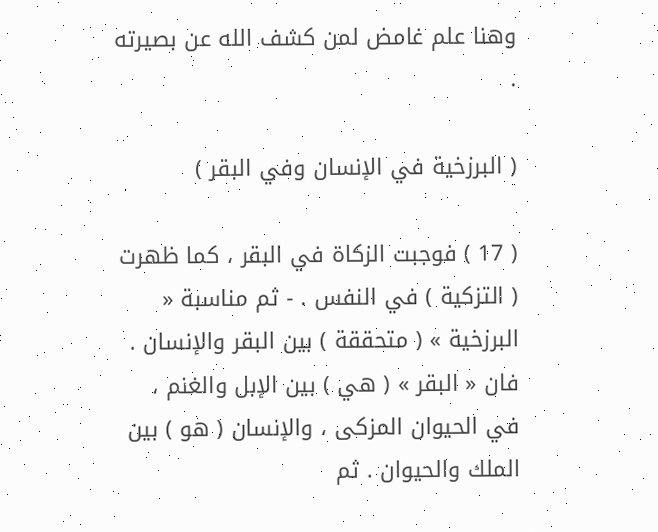وهنا علم غامض لمن كشف الله عن بصيرته .

( البرزخية في الإنسان وفي البقر )

( 17 ) فوجبت الزكاة في البقر ، كما ظهرت ( التزكية ) في النفس . - ثم مناسبة « البرزخية » ( متحققة ) بين البقر والإنسان . فان « البقر » ( هي ) بين الإبل والغنم ، في الحيوان المزكى ، والإنسان ( هو ) بين الملك والحيوان . ثم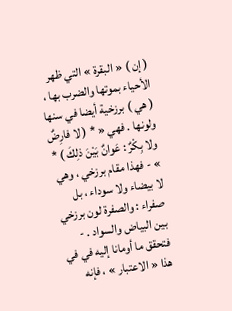( إن ) « البقرة » التي ظهر الأحياء بموتها والضرب بها ، ( هي ) برزخية أيضا في سنها ولونها . فهي « * ( لا فارِضٌ ولا بِكْرٌ : عَوانٌ بَيْنَ ذلِكَ ) * » - فهذا مقام برزخي ، وهي لا بيضاء ولا سوداء ، بل صفراء : والصفرة لون برزخي بين البياض والسواد . - فتحقق ما أومانا إليه في في هذا « الاعتبار » ، فإنه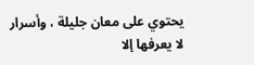يحتوي على معان جليلة ، وأسرار لا يعرفها إلا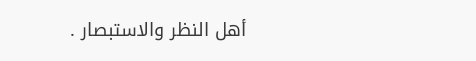أهل النظر والاستبصار .